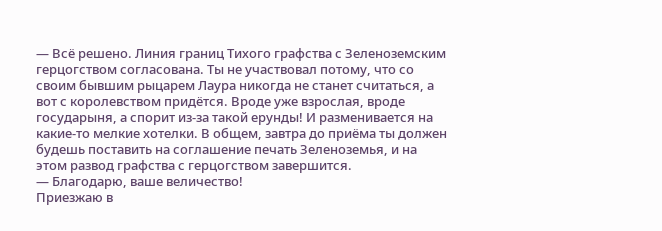— Всё решено. Линия границ Тихого графства с Зеленоземским герцогством согласована. Ты не участвовал потому, что со своим бывшим рыцарем Лаура никогда не станет считаться, а вот с королевством придётся. Вроде уже взрослая, вроде государыня, а спорит из-за такой ерунды! И разменивается на какие-то мелкие хотелки. В общем, завтра до приёма ты должен будешь поставить на соглашение печать Зеленоземья, и на этом развод графства с герцогством завершится.
— Благодарю, ваше величество!
Приезжаю в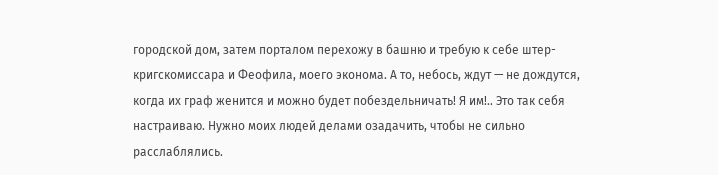городской дом, затем порталом перехожу в башню и требую к себе штер-кригскомиссара и Феофила, моего эконома. А то, небось, ждут — не дождутся, когда их граф женится и можно будет побездельничать! Я им!.. Это так себя настраиваю. Нужно моих людей делами озадачить, чтобы не сильно расслаблялись.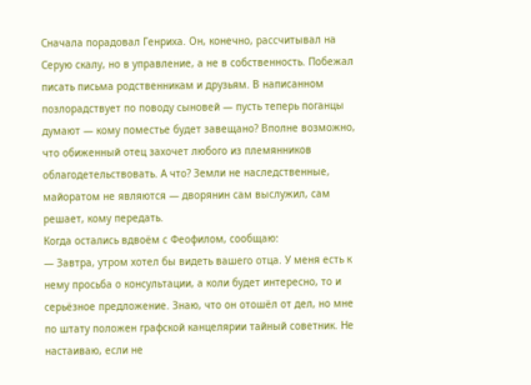Сначала порадовал Генриха. Он, конечно, рассчитывал на Серую скалу, но в управление, а не в собственность. Побежал писать письма родственникам и друзьям. В написанном позлорадствует по поводу сыновей — пусть теперь поганцы думают — кому поместье будет завещано? Вполне возможно, что обиженный отец захочет любого из племянников облагодетельствовать. А что? Земли не наследственные, майоратом не являются — дворянин сам выслужил, сам решает, кому передать.
Когда остались вдвоём с Феофилом, сообщаю:
— Завтра, утром хотел бы видеть вашего отца. У меня есть к нему просьба о консультации, а коли будет интересно, то и серьёзное предложение. Знаю, что он отошёл от дел, но мне по штату положен графской канцелярии тайный советник. Не настаиваю, если не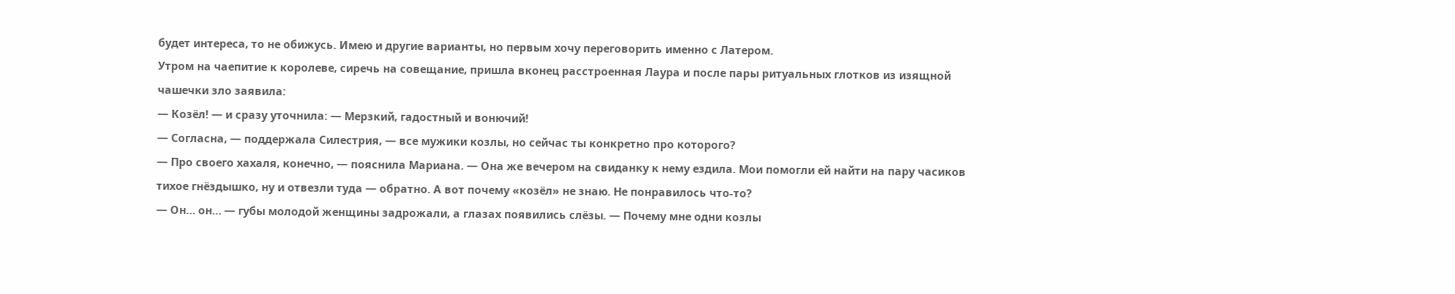будет интереса, то не обижусь. Имею и другие варианты, но первым хочу переговорить именно с Латером.
Утром на чаепитие к королеве, сиречь на совещание, пришла вконец расстроенная Лаура и после пары ритуальных глотков из изящной чашечки зло заявила:
— Козёл! — и сразу уточнила: — Мерзкий, гадостный и вонючий!
— Согласна, — поддержала Силестрия, — все мужики козлы, но сейчас ты конкретно про которого?
— Про своего хахаля, конечно, — пояснила Мариана. — Она же вечером на свиданку к нему ездила. Мои помогли ей найти на пару часиков тихое гнёздышко, ну и отвезли туда — обратно. А вот почему «козёл» не знаю. Не понравилось что-то?
— Он… он… — губы молодой женщины задрожали, а глазах появились слёзы. — Почему мне одни козлы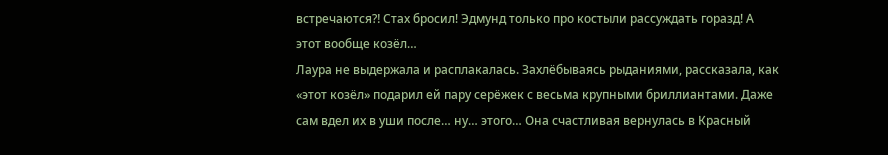встречаются⁈ Стах бросил! Эдмунд только про костыли рассуждать горазд! А этот вообще козёл…
Лаура не выдержала и расплакалась. Захлёбываясь рыданиями, рассказала, как «этот козёл» подарил ей пару серёжек с весьма крупными бриллиантами. Даже сам вдел их в уши после… ну… этого… Она счастливая вернулась в Красный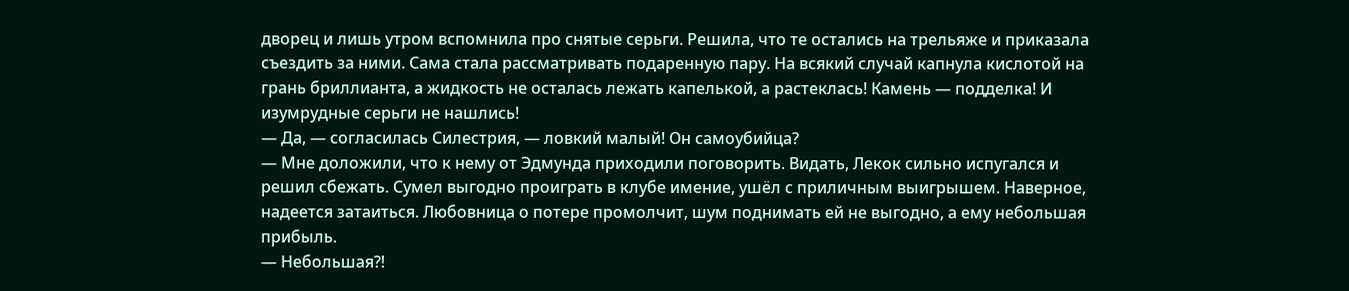дворец и лишь утром вспомнила про снятые серьги. Решила, что те остались на трельяже и приказала съездить за ними. Сама стала рассматривать подаренную пару. На всякий случай капнула кислотой на грань бриллианта, а жидкость не осталась лежать капелькой, а растеклась! Камень — подделка! И изумрудные серьги не нашлись!
— Да, — согласилась Силестрия, — ловкий малый! Он самоубийца?
— Мне доложили, что к нему от Эдмунда приходили поговорить. Видать, Лекок сильно испугался и решил сбежать. Сумел выгодно проиграть в клубе имение, ушёл с приличным выигрышем. Наверное, надеется затаиться. Любовница о потере промолчит, шум поднимать ей не выгодно, а ему небольшая прибыль.
— Небольшая⁈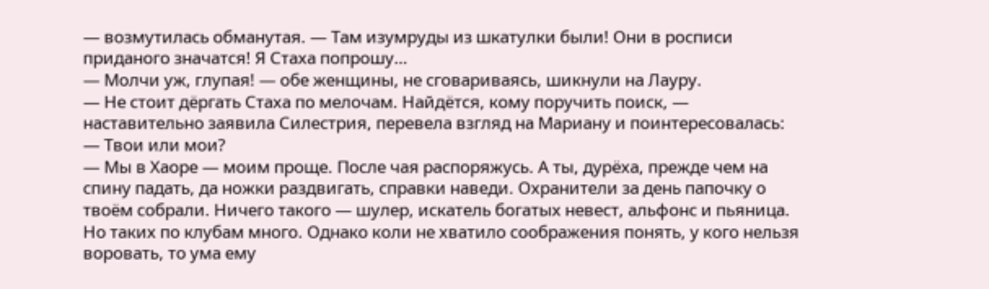— возмутилась обманутая. — Там изумруды из шкатулки были! Они в росписи приданого значатся! Я Стаха попрошу…
— Молчи уж, глупая! — обе женщины, не сговариваясь, шикнули на Лауру.
— Не стоит дёргать Стаха по мелочам. Найдётся, кому поручить поиск, — наставительно заявила Силестрия, перевела взгляд на Мариану и поинтересовалась: — Твои или мои?
— Мы в Хаоре — моим проще. После чая распоряжусь. А ты, дурёха, прежде чем на спину падать, да ножки раздвигать, справки наведи. Охранители за день папочку о твоём собрали. Ничего такого — шулер, искатель богатых невест, альфонс и пьяница. Но таких по клубам много. Однако коли не хватило соображения понять, у кого нельзя воровать, то ума ему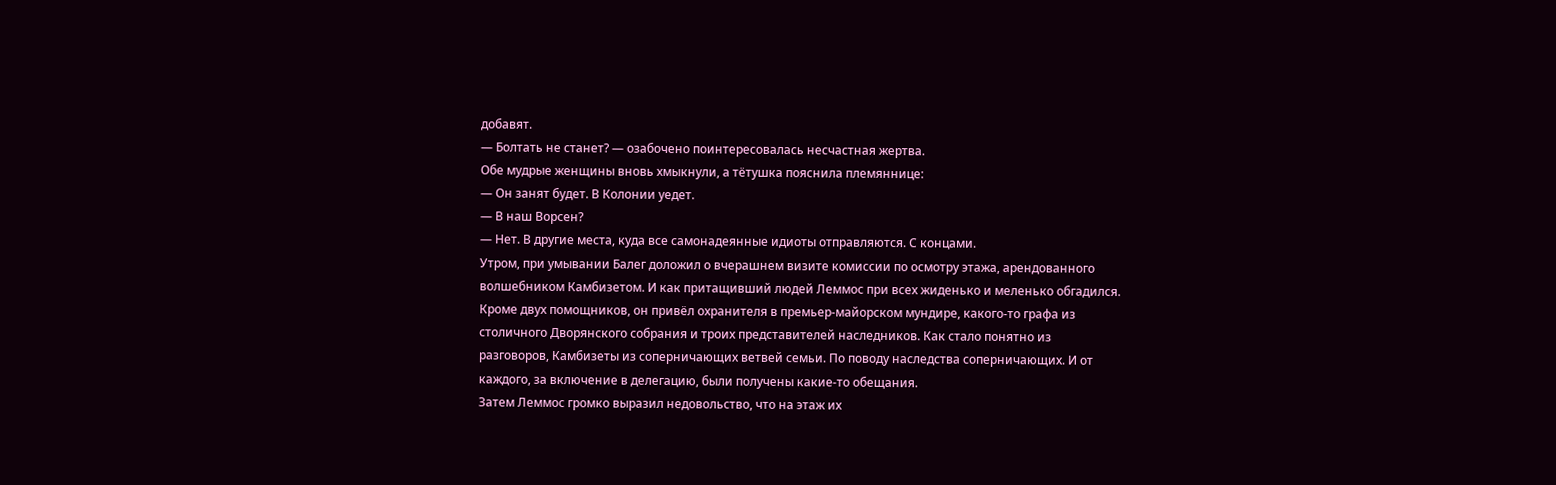добавят.
— Болтать не станет? — озабочено поинтересовалась несчастная жертва.
Обе мудрые женщины вновь хмыкнули, а тётушка пояснила племяннице:
— Он занят будет. В Колонии уедет.
— В наш Ворсен?
— Нет. В другие места, куда все самонадеянные идиоты отправляются. С концами.
Утром, при умывании Балег доложил о вчерашнем визите комиссии по осмотру этажа, арендованного волшебником Камбизетом. И как притащивший людей Леммос при всех жиденько и меленько обгадился. Кроме двух помощников, он привёл охранителя в премьер-майорском мундире, какого-то графа из столичного Дворянского собрания и троих представителей наследников. Как стало понятно из разговоров, Камбизеты из соперничающих ветвей семьи. По поводу наследства соперничающих. И от каждого, за включение в делегацию, были получены какие-то обещания.
Затем Леммос громко выразил недовольство, что на этаж их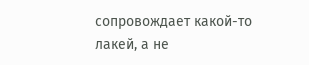сопровождает какой-то лакей, а не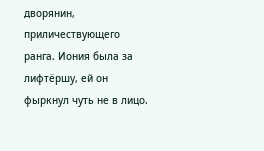дворянин, приличествующего ранга. Иония была за лифтёршу, ей он фыркнул чуть не в лицо.